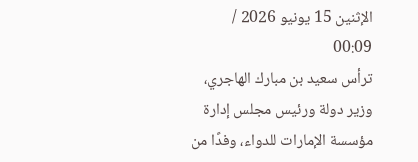الإثنين 15 يونيو 2026 / 00:09
ترأس سعيد بن مبارك الهاجري، وزير دولة ورئيس مجلس إدارة مؤسسة الإمارات للدواء، وفدًا من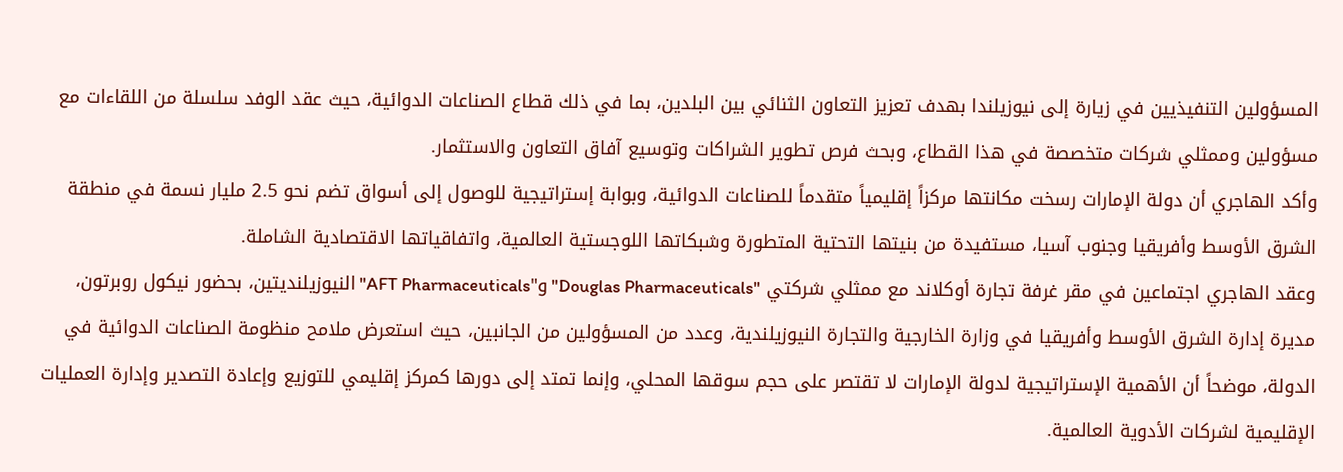المسؤولين التنفيذيين في زيارة إلى نيوزيلندا بهدف تعزيز التعاون الثنائي بين البلدين، بما في ذلك قطاع الصناعات الدوائية، حيث عقد الوفد سلسلة من اللقاءات مع مسؤولين وممثلي شركات متخصصة في هذا القطاع، وبحث فرص تطوير الشراكات وتوسيع آفاق التعاون والاستثمار.
وأكد الهاجري أن دولة الإمارات رسخت مكانتها مركزاً إقليمياً متقدماً للصناعات الدوائية، وبوابة إستراتيجية للوصول إلى أسواق تضم نحو 2.5 مليار نسمة في منطقة الشرق الأوسط وأفريقيا وجنوب آسيا، مستفيدة من بنيتها التحتية المتطورة وشبكاتها اللوجستية العالمية، واتفاقياتها الاقتصادية الشاملة.
وعقد الهاجري اجتماعين في مقر غرفة تجارة أوكلاند مع ممثلي شركتي "Douglas Pharmaceuticals" و"AFT Pharmaceuticals" النيوزيلنديتين، بحضور نيكول روبرتون، مديرة إدارة الشرق الأوسط وأفريقيا في وزارة الخارجية والتجارة النيوزيلندية، وعدد من المسؤولين من الجانبين، حيث استعرض ملامح منظومة الصناعات الدوائية في الدولة، موضحاً أن الأهمية الإستراتيجية لدولة الإمارات لا تقتصر على حجم سوقها المحلي، وإنما تمتد إلى دورها كمركز إقليمي للتوزيع وإعادة التصدير وإدارة العمليات الإقليمية لشركات الأدوية العالمية.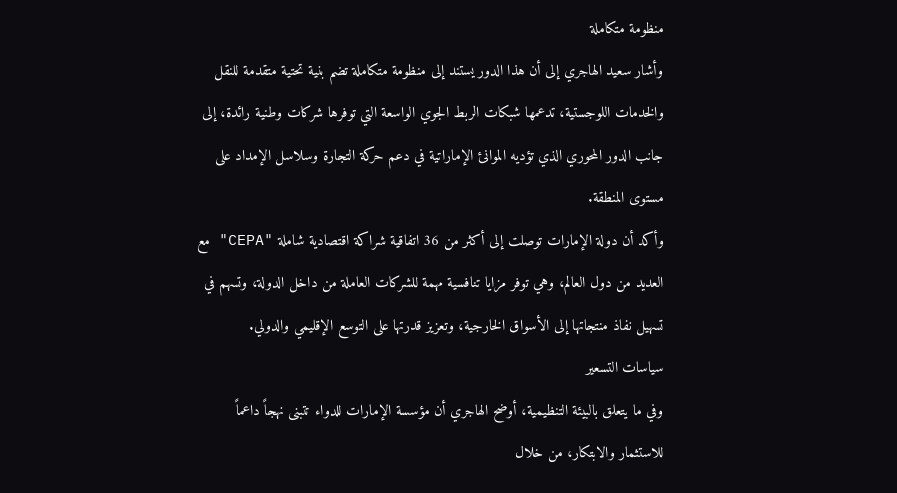منظومة متكاملة
وأشار سعيد الهاجري إلى أن هذا الدور يستند إلى منظومة متكاملة تضم بنية تحتية متقدمة للنقل والخدمات اللوجستية، تدعمها شبكات الربط الجوي الواسعة التي توفرها شركات وطنية رائدة، إلى جانب الدور المحوري الذي تؤديه الموانئ الإماراتية في دعم حركة التجارة وسلاسل الإمداد على مستوى المنطقة.
وأكد أن دولة الإمارات توصلت إلى أكثر من 36 اتفاقية شراكة اقتصادية شاملة "CEPA" مع العديد من دول العالم، وهي توفر مزايا تنافسية مهمة للشركات العاملة من داخل الدولة، وتسهم في تسهيل نفاذ منتجاتها إلى الأسواق الخارجية، وتعزيز قدرتها على التوسع الإقليمي والدولي.
سياسات التسعير
وفي ما يتعلق بالبيئة التنظيمية، أوضح الهاجري أن مؤسسة الإمارات للدواء تتبنى نهجاً داعماً للاستثمار والابتكار، من خلال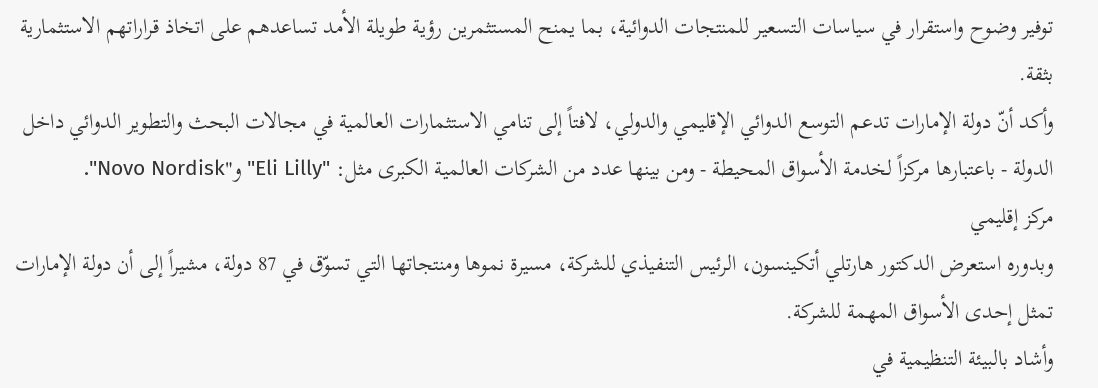توفير وضوح واستقرار في سياسات التسعير للمنتجات الدوائية، بما يمنح المستثمرين رؤية طويلة الأمد تساعدهم على اتخاذ قراراتهم الاستثمارية بثقة.
وأكد أنّ دولة الإمارات تدعم التوسع الدوائي الإقليمي والدولي، لافتاً إلى تنامي الاستثمارات العالمية في مجالات البحث والتطوير الدوائي داخل الدولة - باعتبارها مركزاً لخدمة الأسواق المحيطة - ومن بينها عدد من الشركات العالمية الكبرى مثل: "Eli Lilly" و"Novo Nordisk".
مركز إقليمي
وبدوره استعرض الدكتور هارتلي أتكينسون، الرئيس التنفيذي للشركة، مسيرة نموها ومنتجاتها التي تسوّق في 87 دولة، مشيراً إلى أن دولة الإمارات تمثل إحدى الأسواق المهمة للشركة.
وأشاد بالبيئة التنظيمية في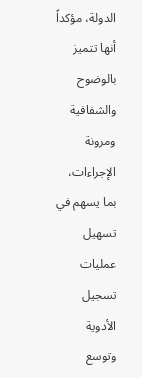الدولة، مؤكداً أنها تتميز بالوضوح والشفافية ومرونة الإجراءات، بما يسهم في تسهيل عمليات تسجيل الأدوية وتوسع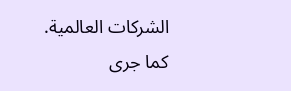الشركات العالمية.
كما جرى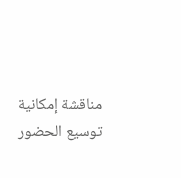مناقشة إمكانية توسيع الحضور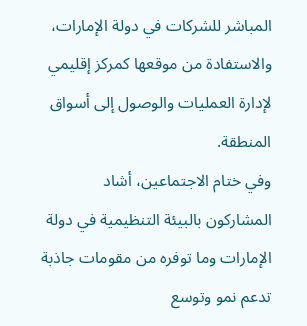المباشر للشركات في دولة الإمارات، والاستفادة من موقعها كمركز إقليمي لإدارة العمليات والوصول إلى أسواق المنطقة.
وفي ختام الاجتماعين، أشاد المشاركون بالبيئة التنظيمية في دولة الإمارات وما توفره من مقومات جاذبة تدعم نمو وتوسع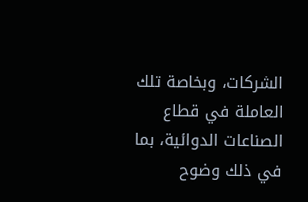الشركات، وبخاصة تلك العاملة في قطاع الصناعات الدوائية، بما في ذلك وضوح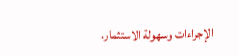الإجراءات وسهولة الاستثمار.